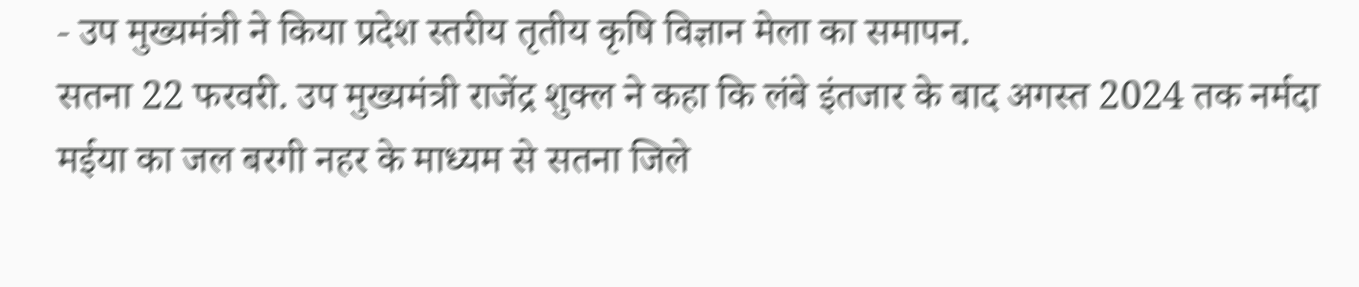- उप मुख्यमंत्री ने किया प्रदेश स्तरीय तृतीय कृषि विज्ञान मेला का समापन.
सतना 22 फरवरी. उप मुख्यमंत्री राजेंद्र शुक्ल ने कहा कि लंबे इंतजार के बाद अगस्त 2024 तक नर्मदा मईया का जल बरगी नहर के माध्यम से सतना जिले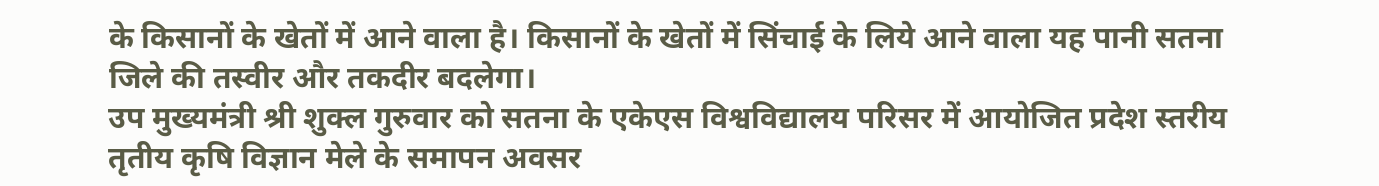के किसानों के खेतों में आने वाला है। किसानों के खेतों में सिंचाई के लिये आने वाला यह पानी सतना जिले की तस्वीर और तकदीर बदलेगा।
उप मुख्यमंत्री श्री शुक्ल गुरुवार को सतना के एकेएस विश्वविद्यालय परिसर में आयोजित प्रदेश स्तरीय तृतीय कृषि विज्ञान मेले के समापन अवसर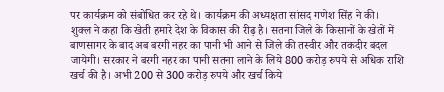पर कार्यक्रम को संबोधित कर रहे थे। कार्यक्रम की अध्यक्षता सांसद गणेश सिंह ने की।
शुक्ल ने कहा कि खेती हमारे देश के विकास की रीढ़ है। सतना जिले के किसानों के खेतों में बाणसागर के बाद अब बरगी नहर का पानी भी आने से जिले की तस्वीर और तकदीर बदल जायेगी। सरकार ने बरगी नहर का पानी सतना लाने के लिये 800 करोड़ रुपये से अधिक राशि खर्च की है। अभी 200 से 300 करोड़ रुपये और खर्च किये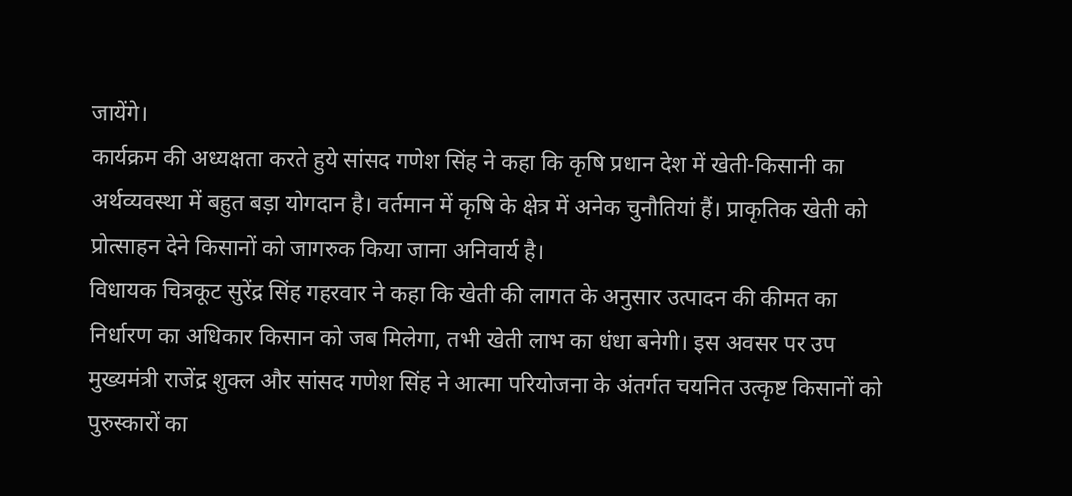जायेंगे।
कार्यक्रम की अध्यक्षता करते हुये सांसद गणेश सिंह ने कहा कि कृषि प्रधान देश में खेती-किसानी का अर्थव्यवस्था में बहुत बड़ा योगदान है। वर्तमान में कृषि के क्षेत्र में अनेक चुनौतियां हैं। प्राकृतिक खेती को प्रोत्साहन देने किसानों को जागरुक किया जाना अनिवार्य है।
विधायक चित्रकूट सुरेंद्र सिंह गहरवार ने कहा कि खेती की लागत के अनुसार उत्पादन की कीमत का निर्धारण का अधिकार किसान को जब मिलेगा, तभी खेती लाभ का धंधा बनेगी। इस अवसर पर उप मुख्यमंत्री राजेंद्र शुक्ल और सांसद गणेश सिंह ने आत्मा परियोजना के अंतर्गत चयनित उत्कृष्ट किसानों को पुरुस्कारों का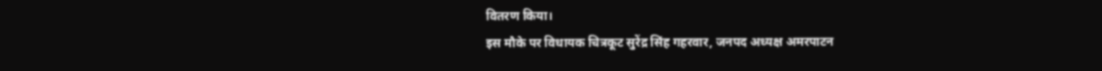वितरण किया।
इस मौके पर विधायक चित्रकूट सुरेंद्र सिंह गहरवार, जनपद अध्यक्ष अमरपाटन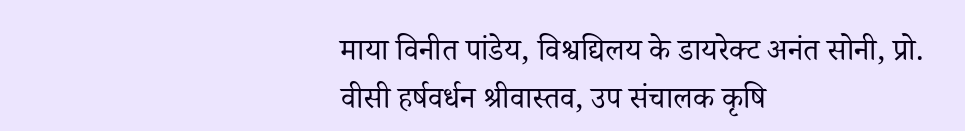माया विनीत पांडेय, विश्वद्यिलय के डायरेक्ट अनंत सोनी, प्रो. वीसी हर्षवर्धन श्रीवास्तव, उप संचालक कृषि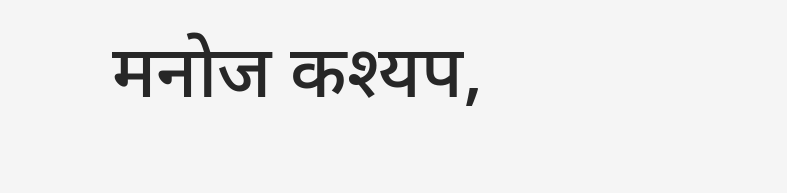मनोज कश्यप,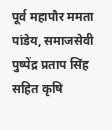पूर्व महापौर ममता पांडेय, समाजसेवी पुष्पेंद्र प्रताप सिंह सहित कृषि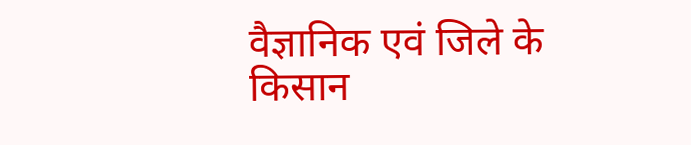वैज्ञानिक एवं जिले के किसान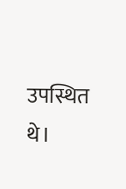उपस्थित थे।